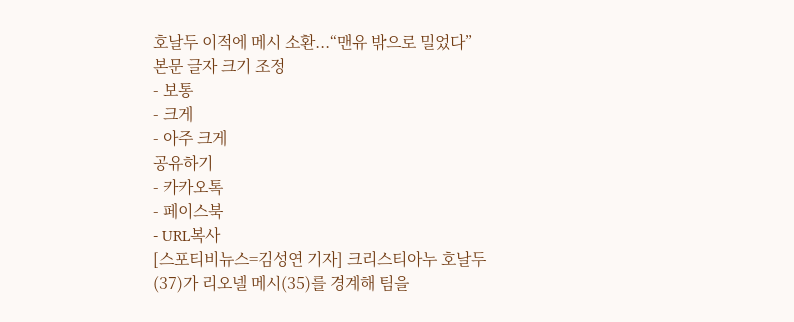호날두 이적에 메시 소환...“맨유 밖으로 밀었다”
본문 글자 크기 조정
- 보통
- 크게
- 아주 크게
공유하기
- 카카오톡
- 페이스북
- URL복사
[스포티비뉴스=김성연 기자] 크리스티아누 호날두(37)가 리오넬 메시(35)를 경계해 팀을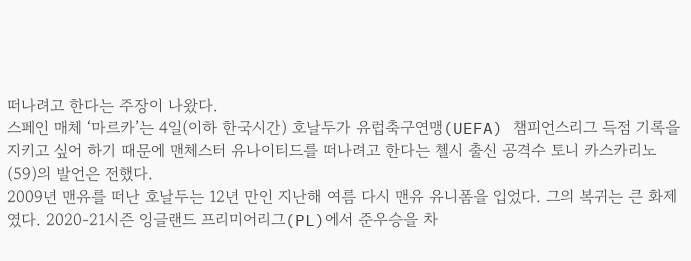떠나려고 한다는 주장이 나왔다.
스페인 매체 ‘마르카’는 4일(이하 한국시간) 호날두가 유럽축구연맹(UEFA) 챔피언스리그 득점 기록을 지키고 싶어 하기 때문에 맨체스터 유나이티드를 떠나려고 한다는 첼시 출신 공격수 토니 카스카리노(59)의 발언은 전했다.
2009년 맨유를 떠난 호날두는 12년 만인 지난해 여름 다시 맨유 유니폼을 입었다. 그의 복귀는 큰 화제였다. 2020-21시즌 잉글랜드 프리미어리그(PL)에서 준우승을 차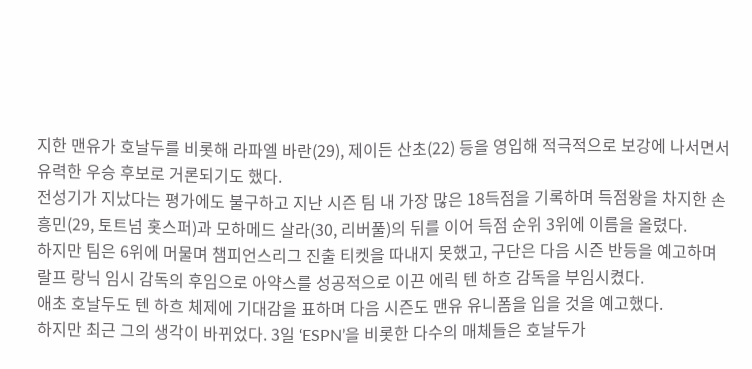지한 맨유가 호날두를 비롯해 라파엘 바란(29), 제이든 산초(22) 등을 영입해 적극적으로 보강에 나서면서 유력한 우승 후보로 거론되기도 했다.
전성기가 지났다는 평가에도 불구하고 지난 시즌 팀 내 가장 많은 18득점을 기록하며 득점왕을 차지한 손흥민(29, 토트넘 홋스퍼)과 모하메드 살라(30, 리버풀)의 뒤를 이어 득점 순위 3위에 이름을 올렸다.
하지만 팀은 6위에 머물며 챔피언스리그 진출 티켓을 따내지 못했고, 구단은 다음 시즌 반등을 예고하며 랄프 랑닉 임시 감독의 후임으로 아약스를 성공적으로 이끈 에릭 텐 하흐 감독을 부임시켰다.
애초 호날두도 텐 하흐 체제에 기대감을 표하며 다음 시즌도 맨유 유니폼을 입을 것을 예고했다.
하지만 최근 그의 생각이 바뀌었다. 3일 ‘ESPN’을 비롯한 다수의 매체들은 호날두가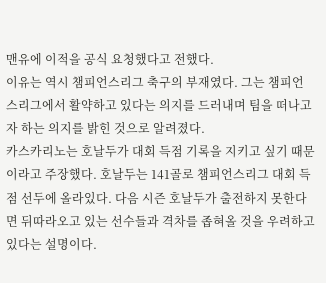맨유에 이적을 공식 요청했다고 전했다.
이유는 역시 챔피언스리그 축구의 부재였다. 그는 챔피언스리그에서 활약하고 있다는 의지를 드러내며 팀을 떠나고자 하는 의지를 밝힌 것으로 알려졌다.
카스카리노는 호날두가 대회 득점 기록을 지키고 싶기 때문이라고 주장했다. 호날두는 141골로 챔피언스리그 대회 득점 선두에 올라있다. 다음 시즌 호날두가 출전하지 못한다면 뒤따라오고 있는 선수들과 격차를 좁혀올 것을 우려하고 있다는 설명이다.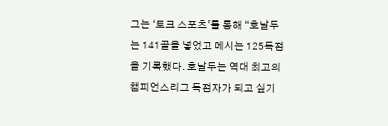그는 ‘토크 스포츠’를 통해 “호날두는 141골을 넣었고 메시는 125득점을 기록했다. 호날두는 역대 최고의 챔피언스리그 득점자가 되고 싶기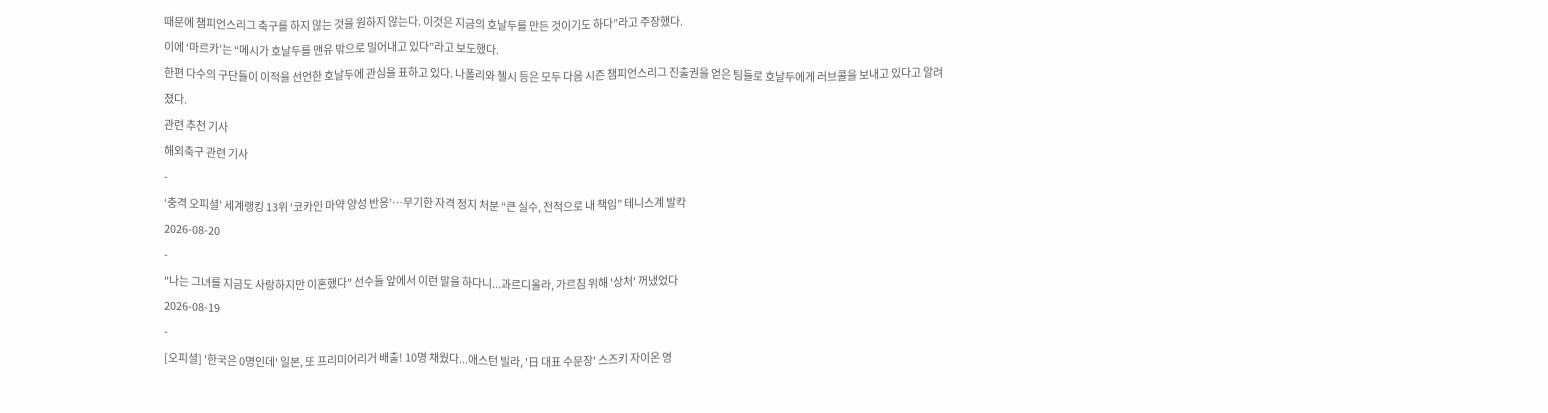때문에 챔피언스리그 축구를 하지 않는 것을 원하지 않는다. 이것은 지금의 호날두를 만든 것이기도 하다”라고 주장했다.
이에 ‘마르카’는 “메시가 호날두를 맨유 밖으로 밀어내고 있다”라고 보도했다.
한편 다수의 구단들이 이적을 선언한 호날두에 관심을 표하고 있다. 나폴리와 첼시 등은 모두 다음 시즌 챔피언스리그 진출권을 얻은 팀들로 호날두에게 러브콜을 보내고 있다고 알려졌다.
관련 추천 기사
해외축구 관련 기사
-
‘충격 오피셜’ 세계랭킹 13위 ‘코카인 마약 양성 반응’…무기한 자격 정지 처분 “큰 실수, 전적으로 내 책임” 테니스계 발칵
2026-08-20
-
"나는 그녀를 지금도 사랑하지만 이혼했다" 선수들 앞에서 이런 말을 하다니...과르디올라, 가르침 위해 '상처' 꺼냈었다
2026-08-19
-
[오피셜] '한국은 0명인데' 일본, 또 프리미어리거 배출! 10명 채웠다...애스턴 빌라, '日 대표 수문장' 스즈키 자이온 영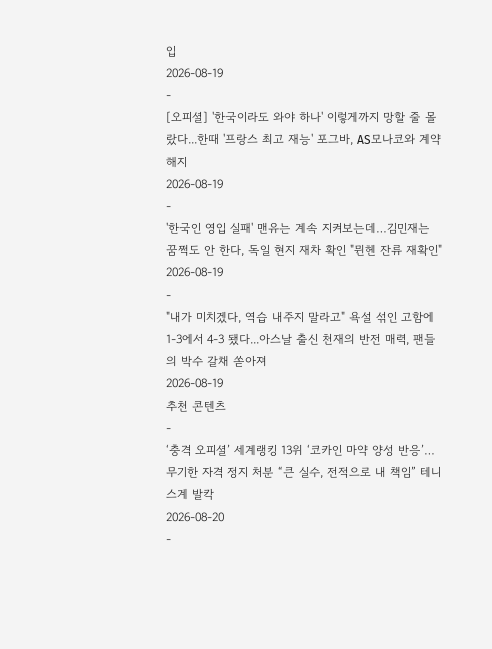입
2026-08-19
-
[오피셜] '한국이라도 와야 하나' 이렇게까지 망할 줄 몰랐다...한때 '프랑스 최고 재능' 포그바, AS모나코와 계약 해지
2026-08-19
-
'한국인 영입 실패' 맨유는 계속 지켜보는데…김민재는 꿈쩍도 안 한다, 독일 현지 재차 확인 "뮌헨 잔류 재확인"
2026-08-19
-
"내가 미치겠다, 역습 내주지 말라고" 욕설 섞인 고함에 1-3에서 4-3 됐다...아스날 출신 천재의 반전 매력, 팬들의 박수 갈채 쏟아져
2026-08-19
추천 콘텐츠
-
‘충격 오피셜’ 세계랭킹 13위 ‘코카인 마약 양성 반응’…무기한 자격 정지 처분 “큰 실수, 전적으로 내 책임” 테니스계 발칵
2026-08-20
-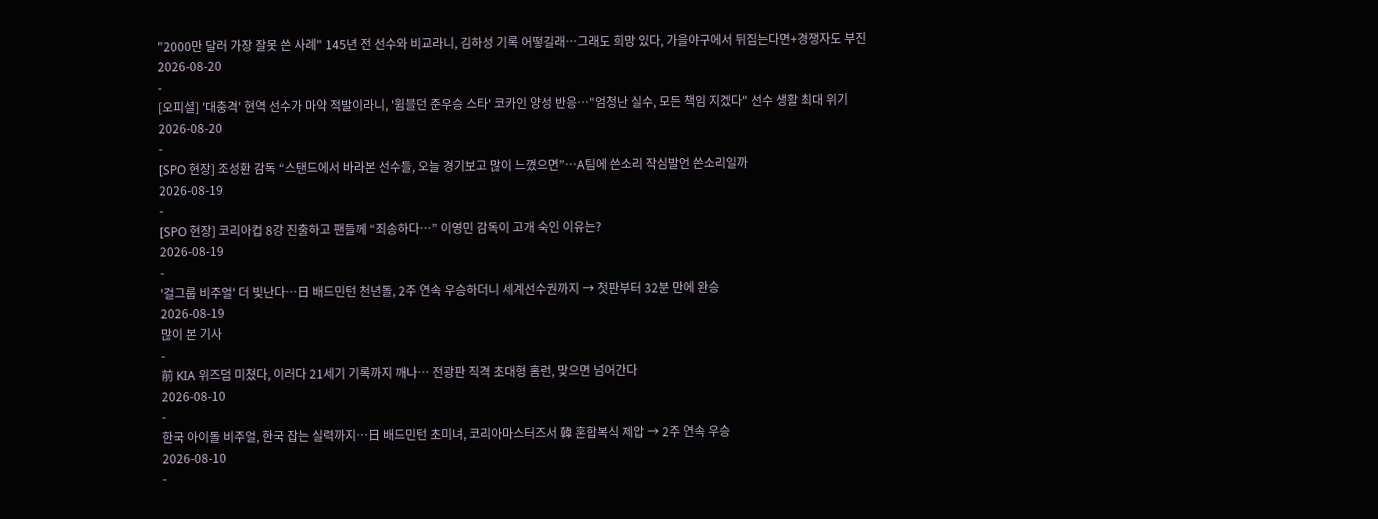"2000만 달러 가장 잘못 쓴 사례" 145년 전 선수와 비교라니, 김하성 기록 어떻길래…그래도 희망 있다, 가을야구에서 뒤집는다면+경쟁자도 부진
2026-08-20
-
[오피셜] '대충격' 현역 선수가 마약 적발이라니, '윔블던 준우승 스타' 코카인 양성 반응…"엄청난 실수, 모든 책임 지겠다" 선수 생활 최대 위기
2026-08-20
-
[SPO 현장] 조성환 감독 “스탠드에서 바라본 선수들, 오늘 경기보고 많이 느꼈으면”…A팀에 쓴소리 작심발언 쓴소리일까
2026-08-19
-
[SPO 현장] 코리아컵 8강 진출하고 팬들께 “죄송하다…” 이영민 감독이 고개 숙인 이유는?
2026-08-19
-
'걸그룹 비주얼' 더 빛난다…日 배드민턴 천년돌, 2주 연속 우승하더니 세계선수권까지 → 첫판부터 32분 만에 완승
2026-08-19
많이 본 기사
-
前 KIA 위즈덤 미쳤다, 이러다 21세기 기록까지 깨나… 전광판 직격 초대형 홈런, 맞으면 넘어간다
2026-08-10
-
한국 아이돌 비주얼, 한국 잡는 실력까지…日 배드민턴 초미녀, 코리아마스터즈서 韓 혼합복식 제압 → 2주 연속 우승
2026-08-10
-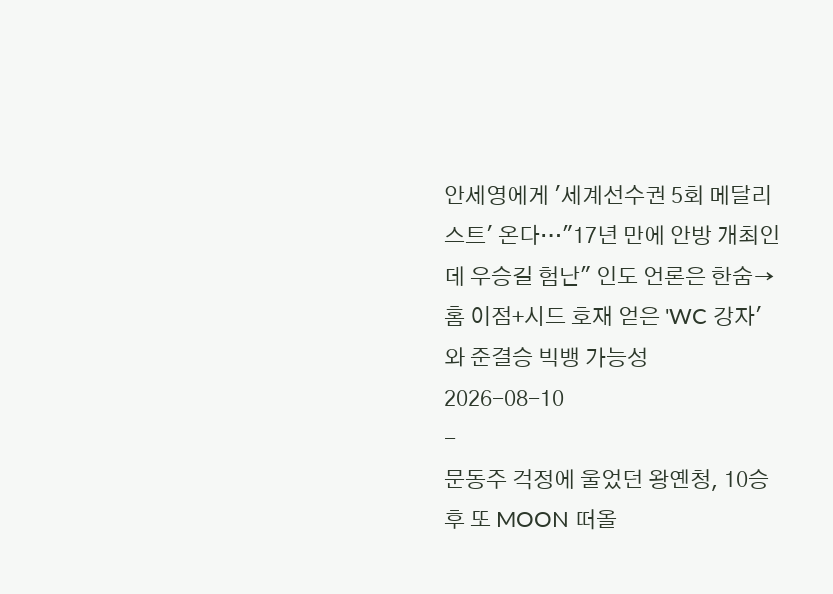안세영에게 '세계선수권 5회 메달리스트' 온다…"17년 만에 안방 개최인데 우승길 험난" 인도 언론은 한숨→홈 이점+시드 호재 얻은 'WC 강자'와 준결승 빅뱅 가능성
2026-08-10
-
문동주 걱정에 울었던 왕옌청, 10승 후 또 MOON 떠올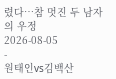렸다…참 멋진 두 남자의 우정
2026-08-05
-
원태인vs김백산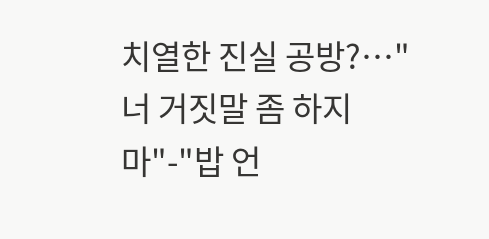치열한 진실 공방?…"너 거짓말 좀 하지 마"-"밥 언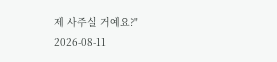제 사주실 거예요?"
2026-08-11